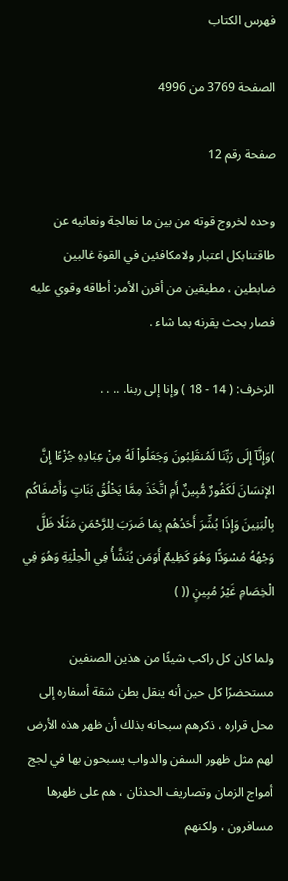فهرس الكتاب

الصفحة 3769 من 4996

صفحة رقم 12

وحده لخروج قوته من بين ما نعالجة ونعانيه عن طاقتنابكل اعتبار ولامكافئين في القوة غالبين ضابطين ، مطيقين من أقرن الأمر: أطاقه وقوي عليه فصار بحث يقرنه بما شاء .

الزخرف: ( 14 - 18 ) وإنا إلى ربنا. .. . .

)وَإِنَّآ إِلَى رَبِّنَا لَمُنقَلِبُونَ وَجَعَلُواْ لَهُ مِنْ عِبَادِهِ جُزْءًا إِنَّ الإنسَانَ لَكَفُورٌ مُّبِينٌ أَمِ اتَّخَذَ مِمَّا يَخْلُقُ بَنَاتٍ وَأَصْفَاكُم بِالْبَنِينَ وَإِذَا بُشِّرَ أَحَدُهُم بِمَا ضَرَبَ لِلرَّحْمَنِ مَثَلًا ظَلَّ وَجْهُهُ مُسْوَدًّا وَهُوَ كَظِيمٌ أَوَمَن يُنَشَّأُ فِي الْحِلْيَةِ وَهُوَ فِي الْخِصَامِ غَيْرُ مُبِينٍ (( )

ولما كان كل راكب شيئًا من هذين الصنفين مستحضرًا كل حين أنه ينقل بطن شقة أسفاره إلى محل قراره ، ذكرهم سبحانه بذلك أن ظهر هذه الأرض لهم مثل ظهور السفن والدواب يسبحون بها في لجج أمواج الزمان وتصاريف الحدثان ، هم على ظهرها مسافرون ، ولكنهم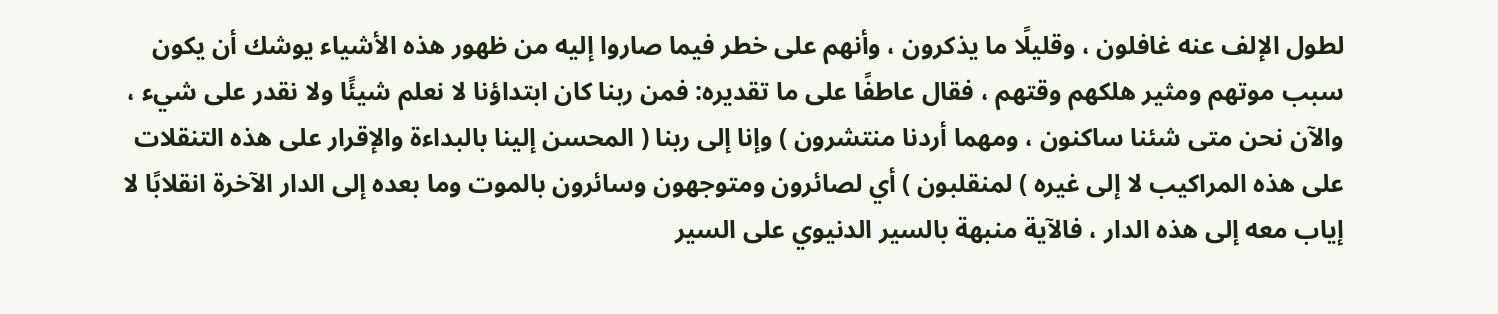لطول الإلف عنه غافلون ، وقليلًا ما يذكرون ، وأنهم على خطر فيما صاروا إليه من ظهور هذه الأشياء يوشك أن يكون سبب موتهم ومثير هلكهم وقتهم ، فقال عاطفًا على ما تقديره: فمن ربنا كان ابتداؤنا لا نعلم شيئًا ولا نقدر على شيء ، والآن نحن متى شئنا ساكنون ، ومهما أردنا منتشرون ) وإنا إلى ربنا ( المحسن إلينا بالبداءة والإقرار على هذه التنقلات على هذه المراكيب لا إلى غيره ) لمنقلبون ) أي لصائرون ومتوجهون وسائرون بالموت وما بعده إلى الدار الآخرة انقلابًا لا إياب معه إلى هذه الدار ، فالآية منبهة بالسير الدنيوي على السير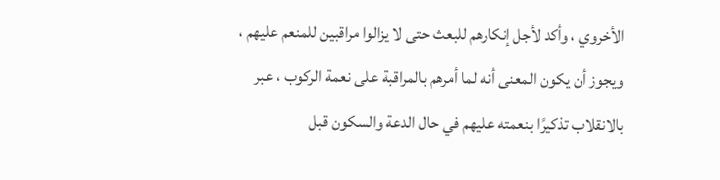الأخروي ، وأكد لأجل إنكارهم للبعث حتى لا يزالوا مراقبين للمنعم عليهم ، ويجوز أن يكون المعنى أنه لما أمرهم بالمراقبة على نعمة الركوب ، عبر بالانقلاب تذكيرًا بنعمته عليهم في حال الدعة والسكون قبل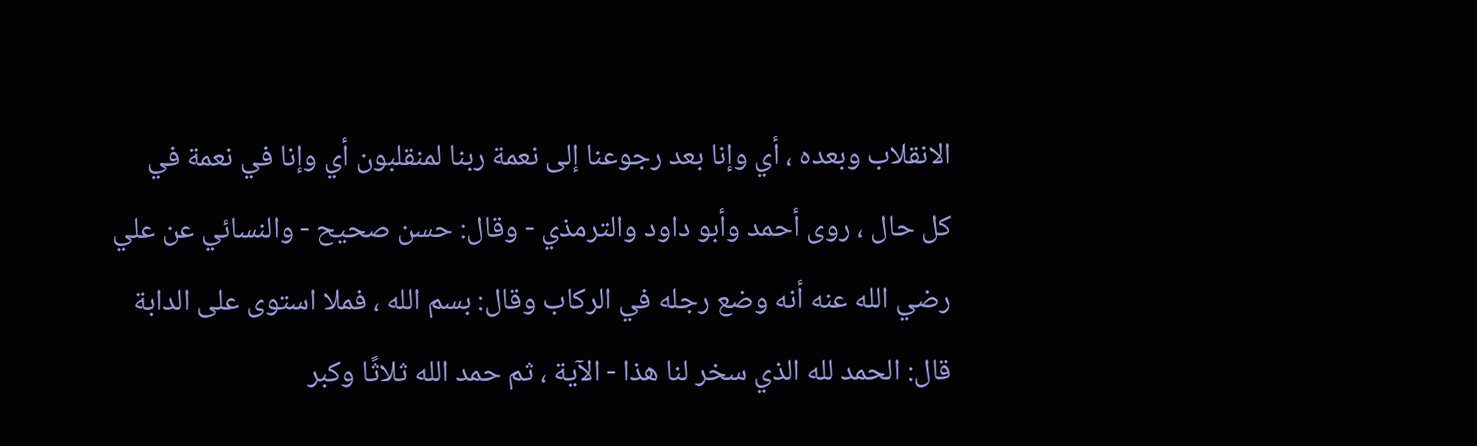الانقلاب وبعده ، أي وإنا بعد رجوعنا إلى نعمة ربنا لمنقلبون أي وإنا في نعمة في كل حال ، روى أحمد وأبو داود والترمذي - وقال: حسن صحيح - والنسائي عن علي رضي الله عنه أنه وضع رجله في الركاب وقال: بسم الله ، فملا استوى على الدابة قال: الحمد لله الذي سخر لنا هذا - الآية ، ثم حمد الله ثلاثًا وكبر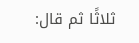ثلاثًا ثم قال: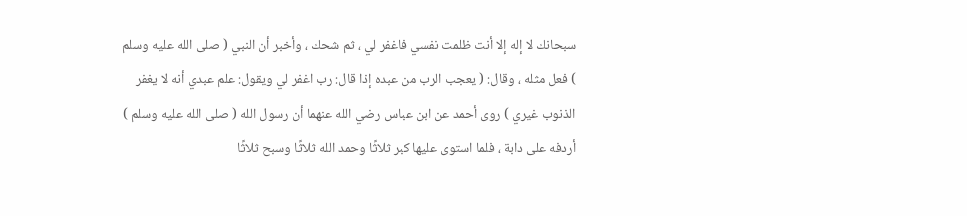سبحانك لا إله إلا أنت ظلمت نفسي فاغفر لي ، ثم شحك ، وأخبر أن النبي ( صلى الله عليه وسلم ) فعل مثله ، وقال: ( يعجب الرب من عبده إذا قال: رب اغفر لي ويقول: علم عبدي أنه لا يغفر الذنوب غيري ) روى أحمد عن ابن عباس رضي الله عنهما أن رسول الله ( صلى الله عليه وسلم ) أردفه على دابة ، فلما استوى عليها كبر ثلاثًا وحمد الله ثلاثًا وسبح ثلاثًا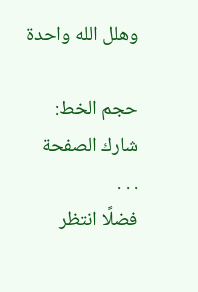وهلل الله واحدة

حجم الخط:
شارك الصفحة
. . .
فضلًا انتظر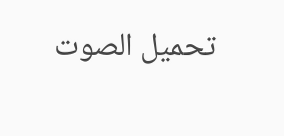تحميل الصوت